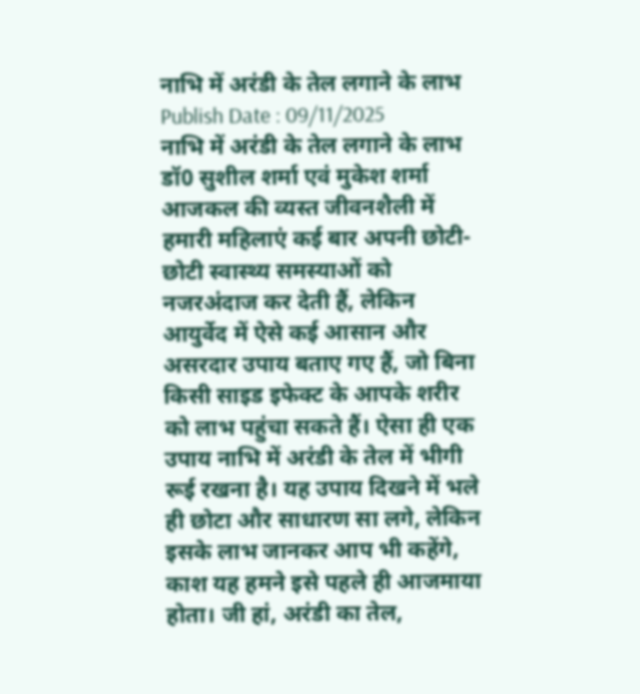नाभि में अरंडी के तेल लगाने के लाभ Publish Date : 09/11/2025
नाभि में अरंडी के तेल लगाने के लाभ
डॉ0 सुशील शर्मा एवं मुकेश शर्मा
आजकल की व्यस्त जीवनशैली में हमारी महिलाएं कई बार अपनी छोटी-छोटी स्वास्थ्य समस्याओं को नजरअंदाज कर देती हैं, लेकिन आयुर्वेद में ऐसे कई आसान और असरदार उपाय बताए गए हैं, जो बिना किसी साइड इफेक्ट के आपके शरीर को लाभ पहुंचा सकते हैं। ऐसा ही एक उपाय नाभि में अरंडी के तेल में भीगी रूई रखना है। यह उपाय दिखने में भले ही छोटा और साधारण सा लगे, लेकिन इसके लाभ जानकर आप भी कहेंगे, काश यह हमने इसे पहले ही आजमाया होता। जी हां, अरंडी का तेल,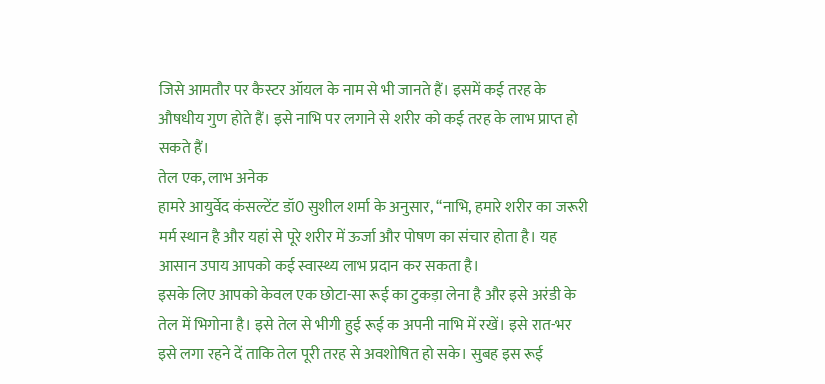जिसे आमतौर पर कैस्टर ऑयल के नाम से भी जानते हैं। इसमें कई तरह के औषधीय गुण होते हैं। इसे नाभि पर लगाने से शरीर को कई तरह के लाभ प्राप्त हो सकते हैं।
तेल एक, लाभ अनेक
हामरे आयुर्वेद कंसल्टेंट डॉ0 सुशील शर्मा के अनुसार, ‘‘नाभि, हमारे शरीर का जरूरी मर्म स्थान है और यहां से पूरे शरीर में ऊर्जा और पोषण का संचार होता है। यह आसान उपाय आपको कई स्वास्थ्य लाभ प्रदान कर सकता है।
इसके लिए आपको केवल एक छोटा-सा रूई का टुकड़ा लेना है और इसे अरंडी के तेल में भिगोना है। इसे तेल से भीगी हुई रूई क अपनी नाभि में रखें। इसे रात-भर इसे लगा रहने दें ताकि तेल पूरी तरह से अवशोषित हो सके। सुबह इस रूई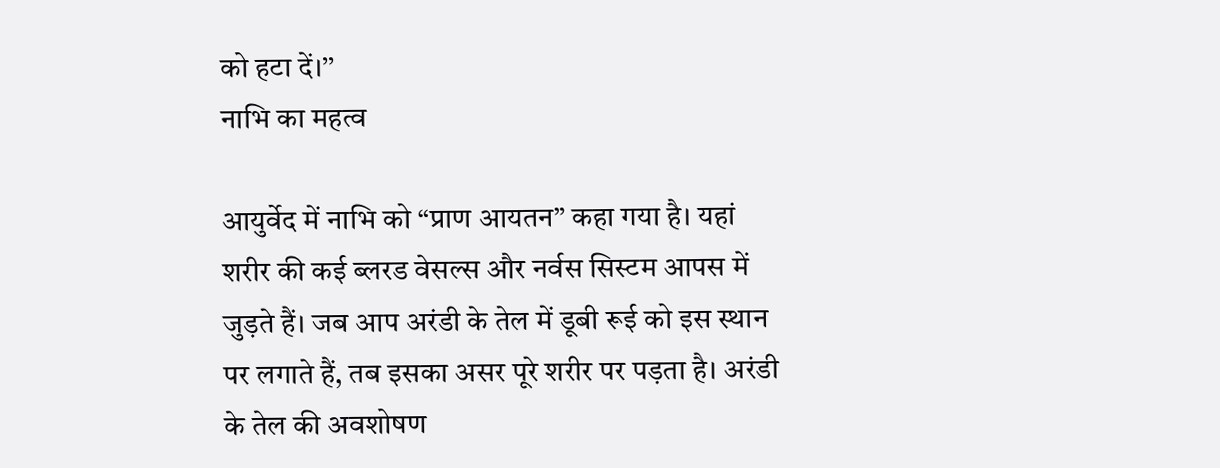को हटा दें।’’
नाभि का महत्व

आयुर्वेद में नाभि को “प्राण आयतन” कहा गया है। यहां शरीर की कई ब्लरड वेसल्स और नर्वस सिस्टम आपस में जुड़ते हैं। जब आप अरंडी के तेल में डूबी रूई को इस स्थान पर लगाते हैं, तब इसका असर पूरे शरीर पर पड़ता है। अरंडी के तेल की अवशोषण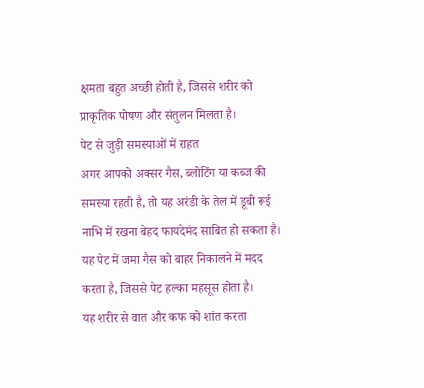क्षमता बहुत अच्छी होती है, जिससे शरीर को प्राकृतिक पोषण और संतुलन मिलता है।
पेट से जुड़ी समस्याओं में राहत
अगर आपको अक्सर गैस, ब्लोटिंग या कब्ज की समस्या रहती है, तो यह अरंडी के तेल में डूबी रूई नाभि में रखना बेहद फायदेमंद साबित हो सकता है। यह पेट में जमा गैस को बाहर निकालने में मदद करता है, जिससे पेट हल्का महसूस होता है।
यह शरीर से वात और कफ को शांत करता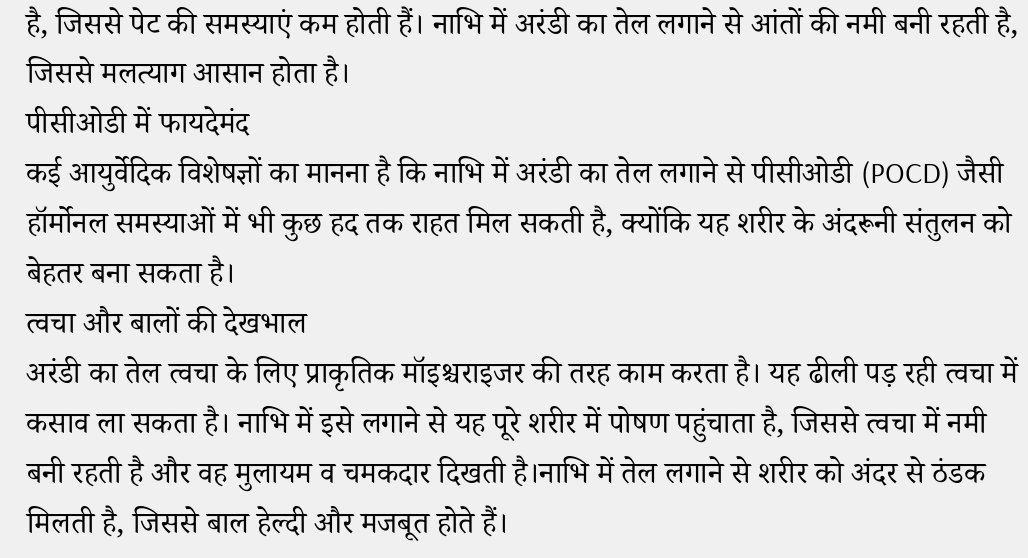है, जिससे पेट की समस्याएं कम होती हैं। नाभि में अरंडी का तेल लगाने से आंतों की नमी बनी रहती है, जिससे मलत्याग आसान होता है।
पीसीओडी में फायदेमंद
कई आयुर्वेदिक विशेषज्ञों का मानना है कि नाभि में अरंडी का तेल लगाने से पीसीओडी (POCD) जैसी हॉर्मोनल समस्याओं में भी कुछ हद तक राहत मिल सकती है, क्योंकि यह शरीर के अंदरूनी संतुलन को बेहतर बना सकता है।
त्वचा और बालों की देखभाल
अरंडी का तेल त्वचा के लिए प्राकृतिक मॉइश्चराइजर की तरह काम करता है। यह ढीली पड़ रही त्वचा में कसाव ला सकता है। नाभि में इसे लगाने से यह पूरे शरीर में पोषण पहुंचाता है, जिससे त्वचा में नमी बनी रहती है और वह मुलायम व चमकदार दिखती है।नाभि में तेल लगाने से शरीर को अंदर से ठंडक मिलती है, जिससे बाल हेल्दी और मजबूत होते हैं।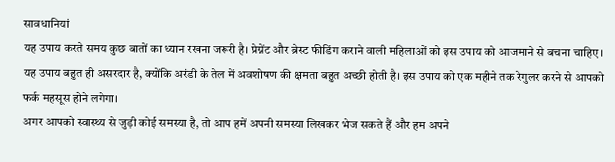सावधानियां
यह उपाय करते समय कुछ बातों का ध्यान रखना जरूरी है। प्रेग्नेंट और ब्रेस्ट फीडिंग कराने वाली महिलाओं को इस उपाय को आजमाने से बचना चाहिए।
यह उपाय बहुत ही असरदार है, क्योंकि अरंडी के तेल में अवशोषण की क्षमता बहुत अच्छी होती है। इस उपाय को एक महीने तक रेगुलर करने से आपको फर्क महसूस होने लगेगा।
अगर आपको स्वास्थ्य से जुड़ी कोई समस्या है, तो आप हमें अपनी समस्या लिखकर भेज सकते हैं और हम अपने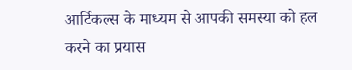आर्टिकल्स के माध्यम से आपकी समस्या को हल करने का प्रयास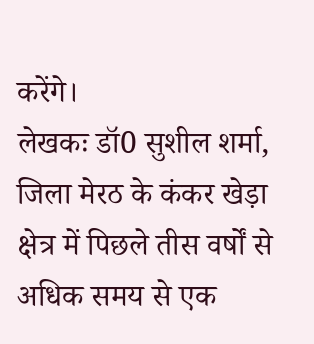करेंगे।
लेखकः डॉ0 सुशील शर्मा, जिला मेरठ के कंकर खेड़ा क्षेत्र में पिछले तीस वर्षों से अधिक समय से एक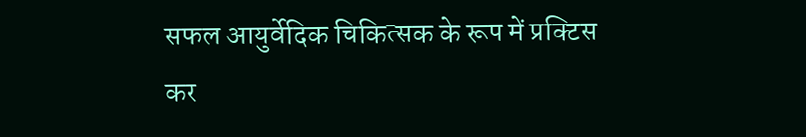सफल आयुर्वेदिक चिकित्सक के रूप में प्रक्टिस कर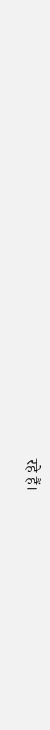रहे हैं।